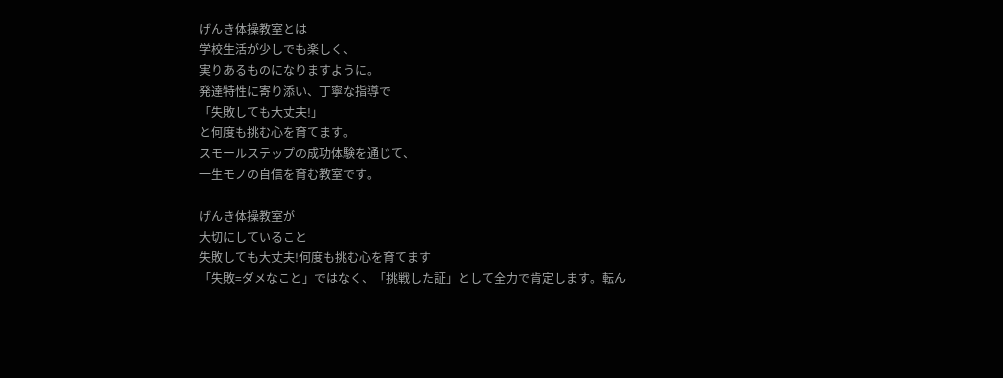げんき体操教室とは
学校生活が少しでも楽しく、
実りあるものになりますように。
発達特性に寄り添い、丁寧な指導で
「失敗しても大丈夫!」
と何度も挑む心を育てます。
スモールステップの成功体験を通じて、
一生モノの自信を育む教室です。

げんき体操教室が
大切にしていること
失敗しても大丈夫!何度も挑む心を育てます
「失敗=ダメなこと」ではなく、「挑戦した証」として全力で肯定します。転ん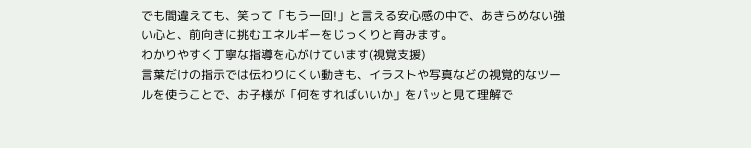でも間違えても、笑って「もう一回!」と言える安心感の中で、あきらめない強い心と、前向きに挑むエネルギーをじっくりと育みます。
わかりやすく丁寧な指導を心がけています(視覚支援)
言葉だけの指示では伝わりにくい動きも、イラストや写真などの視覚的なツールを使うことで、お子様が「何をすればいいか」をパッと見て理解で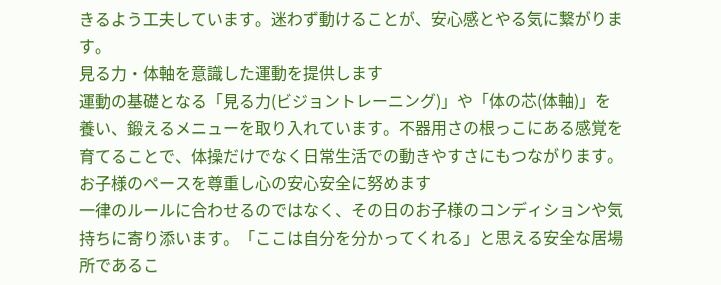きるよう工夫しています。迷わず動けることが、安心感とやる気に繋がります。
見る力・体軸を意識した運動を提供します
運動の基礎となる「見る力(ビジョントレーニング)」や「体の芯(体軸)」を養い、鍛えるメニューを取り入れています。不器用さの根っこにある感覚を育てることで、体操だけでなく日常生活での動きやすさにもつながります。
お子様のペースを尊重し心の安心安全に努めます
一律のルールに合わせるのではなく、その日のお子様のコンディションや気持ちに寄り添います。「ここは自分を分かってくれる」と思える安全な居場所であるこ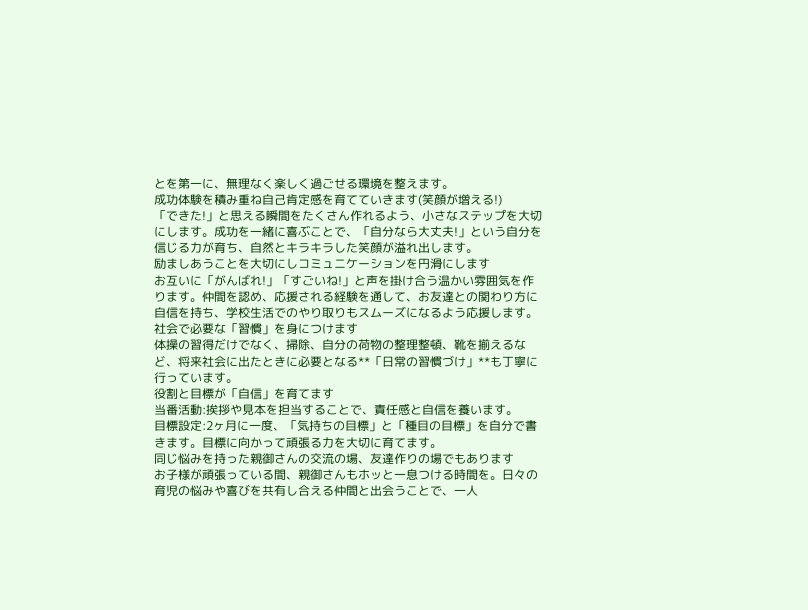とを第一に、無理なく楽しく過ごせる環境を整えます。
成功体験を積み重ね自己肯定感を育てていきます(笑顔が増える!)
「できた!」と思える瞬間をたくさん作れるよう、小さなステップを大切にします。成功を一緒に喜ぶことで、「自分なら大丈夫!」という自分を信じる力が育ち、自然とキラキラした笑顔が溢れ出します。
励ましあうことを大切にしコミュニケーションを円滑にします
お互いに「がんばれ!」「すごいね!」と声を掛け合う温かい雰囲気を作ります。仲間を認め、応援される経験を通して、お友達との関わり方に自信を持ち、学校生活でのやり取りもスムーズになるよう応援します。
社会で必要な「習慣」を身につけます
体操の習得だけでなく、掃除、自分の荷物の整理整頓、靴を揃えるなど、将来社会に出たときに必要となる**「日常の習慣づけ」**も丁寧に行っています。
役割と目標が「自信」を育てます
当番活動:挨拶や見本を担当することで、責任感と自信を養います。
目標設定:2ヶ月に一度、「気持ちの目標」と「種目の目標」を自分で書きます。目標に向かって頑張る力を大切に育てます。
同じ悩みを持った親御さんの交流の場、友達作りの場でもあります
お子様が頑張っている間、親御さんもホッと一息つける時間を。日々の育児の悩みや喜びを共有し合える仲間と出会うことで、一人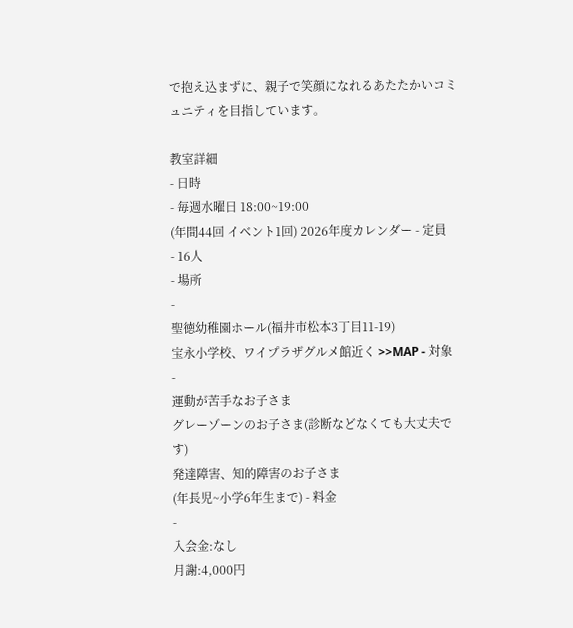で抱え込まずに、親子で笑顔になれるあたたかいコミュニティを目指しています。

教室詳細
- 日時
- 毎週水曜日 18:00~19:00
(年間44回 イベント1回) 2026年度カレンダー - 定員
- 16人
- 場所
-
聖徳幼稚園ホール(福井市松本3丁目11-19)
宝永小学校、ワイプラザグルメ館近く >>MAP - 対象
-
運動が苦手なお子さま
グレーゾーンのお子さま(診断などなくても大丈夫です)
発達障害、知的障害のお子さま
(年長児~小学6年生まで) - 料金
-
入会金:なし
月謝:4,000円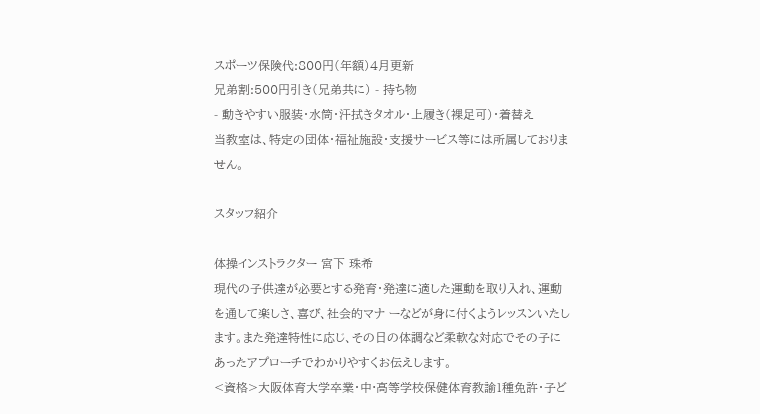スポーツ保険代:800円(年額)4月更新
兄弟割:500円引き(兄弟共に) - 持ち物
- 動きやすい服装・水筒・汗拭きタオル・上履き(裸足可)・着替え
当教室は、特定の団体・福祉施設・支援サービス等には所属しておりません。

スタッフ紹介

体操インストラクター 宮下 珠希
現代の子供達が必要とする発育・発達に適した運動を取り入れ、運動を通して楽しさ、喜び、社会的マナ ーなどが身に付くようレッスンいたします。また発達特性に応じ、その日の体調など柔軟な対応でその子にあったアプローチでわかりやすくお伝えします。
<資格>大阪体育大学卒業・中·高等学校保健体育教諭1種免許・子ど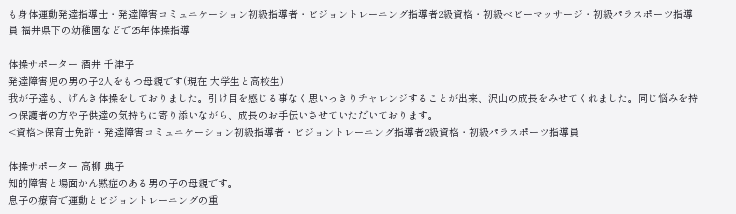も身体運動発達指導士・発達障害コミュニケーション初級指導者・ビジョントレーニング指導者2級資格・初級ベビーマッサージ・初級パラスポーツ指導員 福井県下の幼稚園などで25年体操指導

体操サポーター 酒井 千津子
発達障害児の男の子2人をもつ母親です(現在 大学生と高校生)
我が子達も、げんき体操をしておりました。引け目を感じる事なく思いっきりチャレンジすることが出来、沢山の成長をみせてくれました。同じ悩みを持つ保護者の方や子供達の気持ちに寄り添いながら、成長のお手伝いさせていただいております。
<資格>保育士免許・発達障害コミュニケーション初級指導者・ビジョントレーニング指導者2級資格・初級パラスポーツ指導員

体操サポーター 高柳 典子
知的障害と場面かん黙症のある男の子の母親です。
息子の療育で運動とビジョントレーニングの重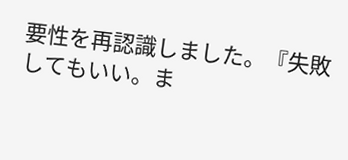要性を再認識しました。『失敗してもいい。ま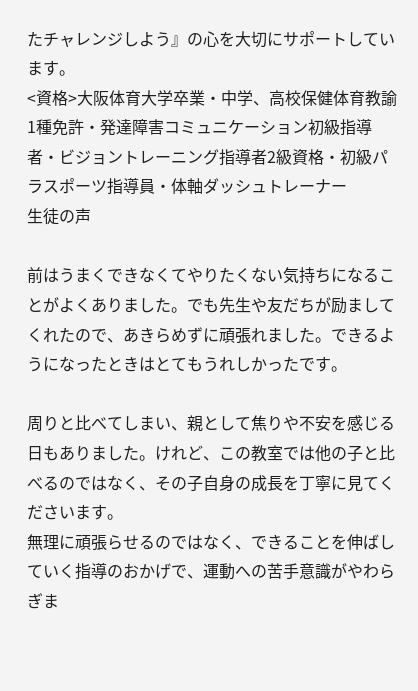たチャレンジしよう』の心を大切にサポートしています。
<資格>大阪体育大学卒業・中学、高校保健体育教諭1種免許・発達障害コミュニケーション初級指導者・ビジョントレーニング指導者2級資格・初級パラスポーツ指導員・体軸ダッシュトレーナー
生徒の声

前はうまくできなくてやりたくない気持ちになることがよくありました。でも先生や友だちが励ましてくれたので、あきらめずに頑張れました。できるようになったときはとてもうれしかったです。

周りと比べてしまい、親として焦りや不安を感じる日もありました。けれど、この教室では他の子と比べるのではなく、その子自身の成長を丁寧に見てくださいます。
無理に頑張らせるのではなく、できることを伸ばしていく指導のおかげで、運動への苦手意識がやわらぎま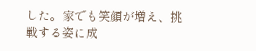した。家でも笑顔が増え、挑戦する姿に成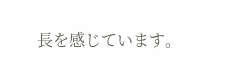長を感じています。